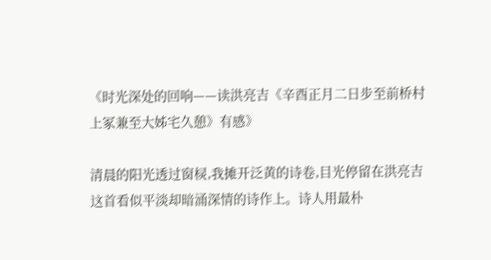《时光深处的回响——读洪亮吉《辛酉正月二日步至前桥村上冢兼至大姊宅久憩》有感》

清晨的阳光透过窗棂,我摊开泛黄的诗卷,目光停留在洪亮吉这首看似平淡却暗涌深情的诗作上。诗人用最朴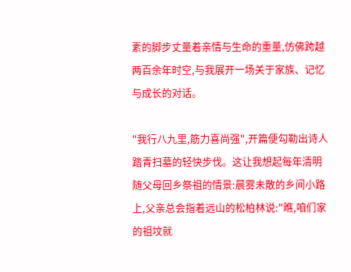素的脚步丈量着亲情与生命的重量,仿佛跨越两百余年时空,与我展开一场关于家族、记忆与成长的对话。

"我行八九里,筋力喜尚强",开篇便勾勒出诗人踏青扫墓的轻快步伐。这让我想起每年清明随父母回乡祭祖的情景:晨雾未散的乡间小路上,父亲总会指着远山的松柏林说:"瞧,咱们家的祖坟就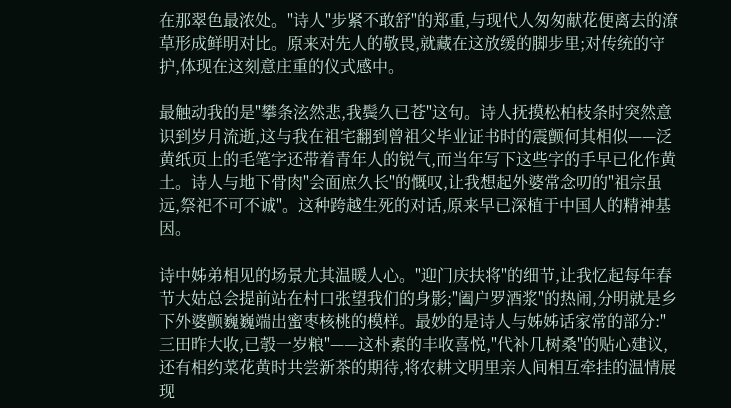在那翠色最浓处。"诗人"步紧不敢舒"的郑重,与现代人匆匆献花便离去的潦草形成鲜明对比。原来对先人的敬畏,就藏在这放缓的脚步里;对传统的守护,体现在这刻意庄重的仪式感中。

最触动我的是"攀条泫然悲,我鬓久已苍"这句。诗人抚摸松柏枝条时突然意识到岁月流逝,这与我在祖宅翻到曾祖父毕业证书时的震颤何其相似——泛黄纸页上的毛笔字还带着青年人的锐气,而当年写下这些字的手早已化作黄土。诗人与地下骨肉"会面庶久长"的慨叹,让我想起外婆常念叨的"祖宗虽远,祭祀不可不诚"。这种跨越生死的对话,原来早已深植于中国人的精神基因。

诗中姊弟相见的场景尤其温暖人心。"迎门庆扶将"的细节,让我忆起每年春节大姑总会提前站在村口张望我们的身影;"阖户罗酒浆"的热闹,分明就是乡下外婆颤巍巍端出蜜枣核桃的模样。最妙的是诗人与姊姊话家常的部分:"三田昨大收,已彀一岁粮"——这朴素的丰收喜悦,"代补几树桑"的贴心建议,还有相约菜花黄时共尝新茶的期待,将农耕文明里亲人间相互牵挂的温情展现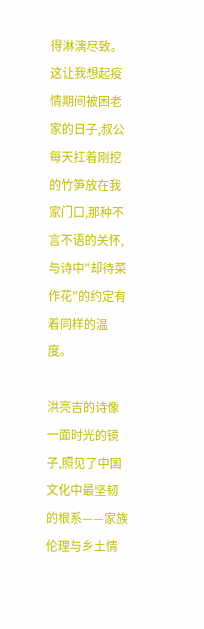得淋漓尽致。这让我想起疫情期间被困老家的日子,叔公每天扛着刚挖的竹笋放在我家门口,那种不言不语的关怀,与诗中"却待菜作花"的约定有着同样的温度。

洪亮吉的诗像一面时光的镜子,照见了中国文化中最坚韧的根系——家族伦理与乡土情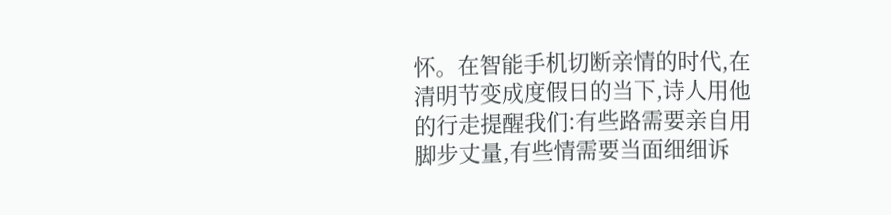怀。在智能手机切断亲情的时代,在清明节变成度假日的当下,诗人用他的行走提醒我们:有些路需要亲自用脚步丈量,有些情需要当面细细诉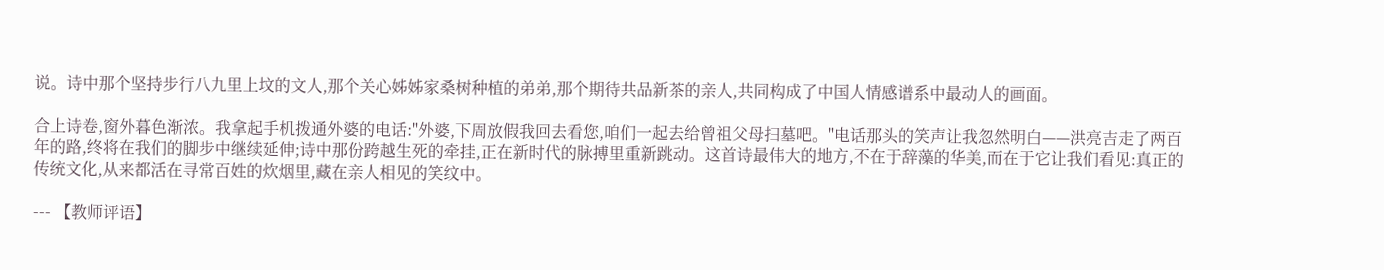说。诗中那个坚持步行八九里上坟的文人,那个关心姊姊家桑树种植的弟弟,那个期待共品新茶的亲人,共同构成了中国人情感谱系中最动人的画面。

合上诗卷,窗外暮色渐浓。我拿起手机拨通外婆的电话:"外婆,下周放假我回去看您,咱们一起去给曾祖父母扫墓吧。"电话那头的笑声让我忽然明白——洪亮吉走了两百年的路,终将在我们的脚步中继续延伸;诗中那份跨越生死的牵挂,正在新时代的脉搏里重新跳动。这首诗最伟大的地方,不在于辞藻的华美,而在于它让我们看见:真正的传统文化,从来都活在寻常百姓的炊烟里,藏在亲人相见的笑纹中。

--- 【教师评语】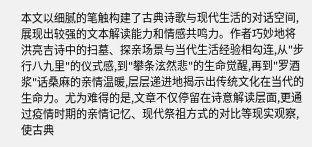本文以细腻的笔触构建了古典诗歌与现代生活的对话空间,展现出较强的文本解读能力和情感共鸣力。作者巧妙地将洪亮吉诗中的扫墓、探亲场景与当代生活经验相勾连,从"步行八九里"的仪式感,到"攀条泫然悲"的生命觉醒,再到"罗酒浆"话桑麻的亲情温暖,层层递进地揭示出传统文化在当代的生命力。尤为难得的是,文章不仅停留在诗意解读层面,更通过疫情时期的亲情记忆、现代祭祖方式的对比等现实观察,使古典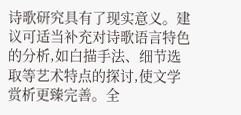诗歌研究具有了现实意义。建议可适当补充对诗歌语言特色的分析,如白描手法、细节选取等艺术特点的探讨,使文学赏析更臻完善。全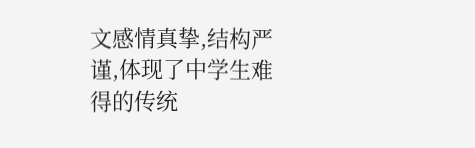文感情真挚,结构严谨,体现了中学生难得的传统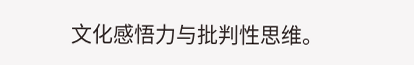文化感悟力与批判性思维。